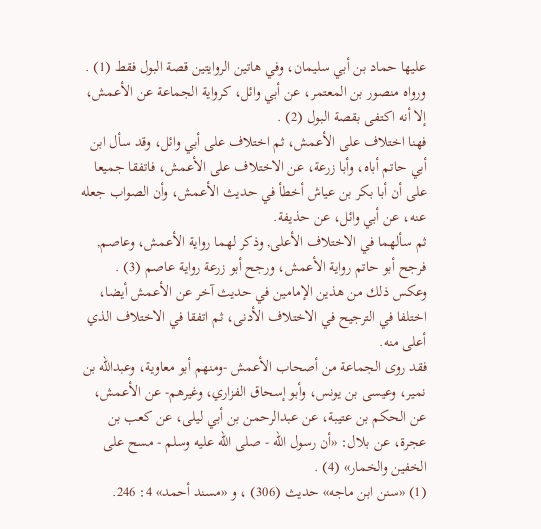عليها حماد بن أبي سليمان، وفي هاتين الروايتين قصة البول فقط (1) .
ورواه منصور بن المعتمر، عن أبي وائل، كرواية الجماعة عن الأعمش، إلا أنه اكتفى بقصة البول (2) .
فهنا اختلاف على الأعمش، ثم اختلاف على أبي وائل، وقد سأل ابن أبي حاتم أباه، وأبا زرعة، عن الاختلاف على الأعمش، فاتفقا جميعا على أن أبا بكر بن عياش أخطأ في حديث الأعمش، وأن الصواب جعله عنه، عن أبي وائل، عن حذيفة.
ثم سألهما في الاختلاف الأعلى, وذكر لهما رواية الأعمش، وعاصم, فرجح أبو حاتم رواية الأعمش، ورجح أبو زرعة رواية عاصم (3) .
وعكس ذلك من هذين الإمامين في حديث آخر عن الأعمش أيضا، اختلفا في الترجيح في الاختلاف الأدنى، ثم اتفقا في الاختلاف الذي أعلى منه.
فقد روى الجماعة من أصحاب الأعمش -ومنهم أبو معاوية، وعبدالله بن نمير، وعيسى بن يونس، وأبو إسحاق الفزاري، وغيرهم- عن الأعمش، عن الحكم بن عتيبة، عن عبدالرحمن بن أبي ليلى، عن كعب بن عجرة، عن بلال: «أن رسول الله - صلى الله عليه وسلم - مسح على الخفين والخمار» (4) .
(1) «سنن ابن ماجه» حديث (306) ، و «مسند أحمد» 4: 246.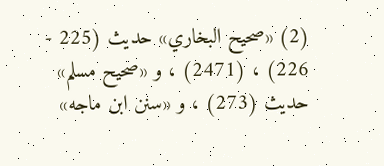(2) «صحيح البخاري» حديث (225 - 226) ، (2471) ، و «صحيح مسلم» حديث (273) ، و «سنن ابن ماجه»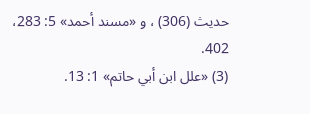حديث (306) ، و «مسند أحمد» 5: 283، 402.
(3) «علل ابن أبي حاتم» 1: 13.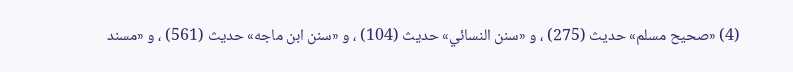(4) «صحيح مسلم» حديث (275) ، و «سنن النسائي» حديث (104) ، و «سنن ابن ماجه» حديث (561) ، و «مسند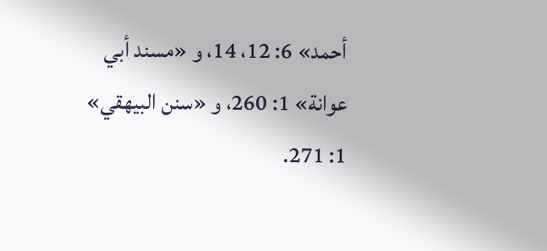أحمد» 6: 12، 14، و «مسند أبي عوانة» 1: 260، و «سنن البيهقي» 1: 271.